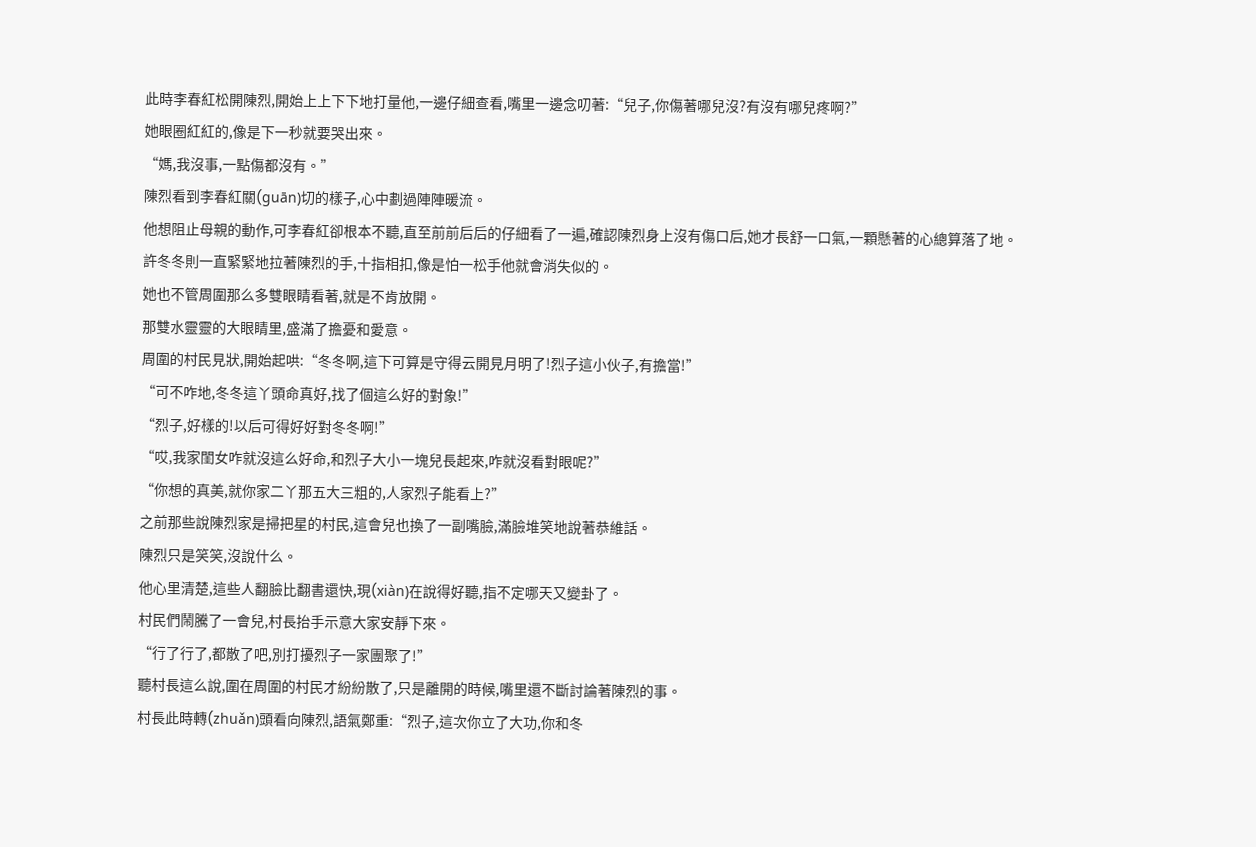此時李春紅松開陳烈,開始上上下下地打量他,一邊仔細查看,嘴里一邊念叨著:“兒子,你傷著哪兒沒?有沒有哪兒疼啊?”
她眼圈紅紅的,像是下一秒就要哭出來。
“媽,我沒事,一點傷都沒有。”
陳烈看到李春紅關(guān)切的樣子,心中劃過陣陣暖流。
他想阻止母親的動作,可李春紅卻根本不聽,直至前前后后的仔細看了一遍,確認陳烈身上沒有傷口后,她才長舒一口氣,一顆懸著的心總算落了地。
許冬冬則一直緊緊地拉著陳烈的手,十指相扣,像是怕一松手他就會消失似的。
她也不管周圍那么多雙眼睛看著,就是不肯放開。
那雙水靈靈的大眼睛里,盛滿了擔憂和愛意。
周圍的村民見狀,開始起哄:“冬冬啊,這下可算是守得云開見月明了!烈子這小伙子,有擔當!”
“可不咋地,冬冬這丫頭命真好,找了個這么好的對象!”
“烈子,好樣的!以后可得好好對冬冬啊!”
“哎,我家閨女咋就沒這么好命,和烈子大小一塊兒長起來,咋就沒看對眼呢?”
“你想的真美,就你家二丫那五大三粗的,人家烈子能看上?”
之前那些說陳烈家是掃把星的村民,這會兒也換了一副嘴臉,滿臉堆笑地說著恭維話。
陳烈只是笑笑,沒說什么。
他心里清楚,這些人翻臉比翻書還快,現(xiàn)在說得好聽,指不定哪天又變卦了。
村民們鬧騰了一會兒,村長抬手示意大家安靜下來。
“行了行了,都散了吧,別打擾烈子一家團聚了!”
聽村長這么說,圍在周圍的村民才紛紛散了,只是離開的時候,嘴里還不斷討論著陳烈的事。
村長此時轉(zhuǎn)頭看向陳烈,語氣鄭重:“烈子,這次你立了大功,你和冬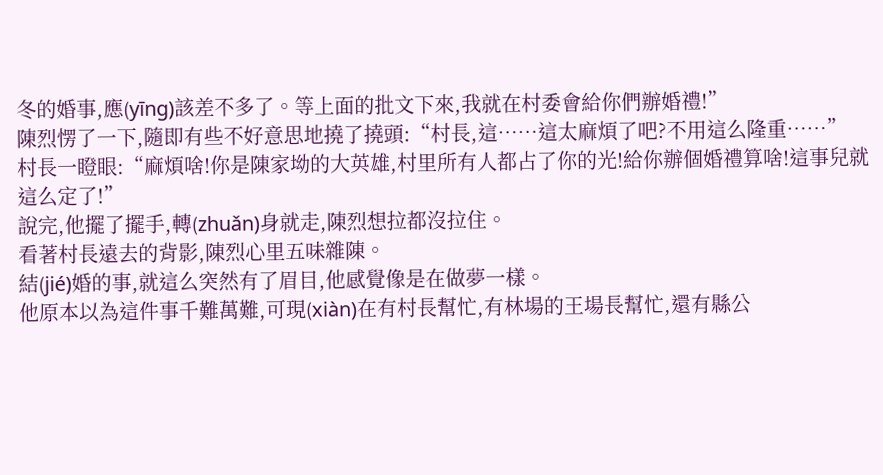冬的婚事,應(yīng)該差不多了。等上面的批文下來,我就在村委會給你們辦婚禮!”
陳烈愣了一下,隨即有些不好意思地撓了撓頭:“村長,這……這太麻煩了吧?不用這么隆重……”
村長一瞪眼:“麻煩啥!你是陳家坳的大英雄,村里所有人都占了你的光!給你辦個婚禮算啥!這事兒就這么定了!”
說完,他擺了擺手,轉(zhuǎn)身就走,陳烈想拉都沒拉住。
看著村長遠去的背影,陳烈心里五味雜陳。
結(jié)婚的事,就這么突然有了眉目,他感覺像是在做夢一樣。
他原本以為這件事千難萬難,可現(xiàn)在有村長幫忙,有林場的王場長幫忙,還有縣公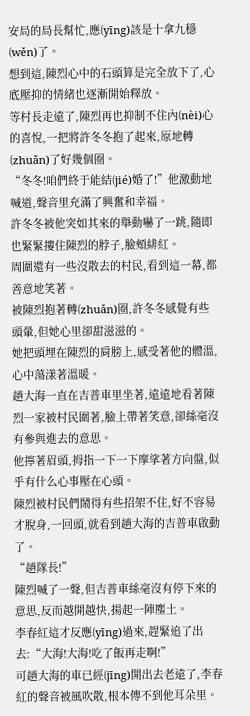安局的局長幫忙,應(yīng)該是十拿九穩(wěn)了。
想到這,陳烈心中的石頭算是完全放下了,心底壓抑的情緒也逐漸開始釋放。
等村長走遠了,陳烈再也抑制不住內(nèi)心的喜悅,一把將許冬冬抱了起來,原地轉(zhuǎn)了好幾個圈。
“冬冬!咱們終于能結(jié)婚了!”他激動地喊道,聲音里充滿了興奮和幸福。
許冬冬被他突如其來的舉動嚇了一跳,隨即也緊緊摟住陳烈的脖子,臉頰緋紅。
周圍還有一些沒散去的村民,看到這一幕,都善意地笑著。
被陳烈抱著轉(zhuǎn)圈,許冬冬感覺有些頭暈,但她心里卻甜滋滋的。
她把頭埋在陳烈的肩膀上,感受著他的體溫,心中蕩漾著溫暖。
趙大海一直在吉普車里坐著,遠遠地看著陳烈一家被村民圍著,臉上帶著笑意,卻絲毫沒有參與進去的意思。
他擰著眉頭,拇指一下一下摩挲著方向盤,似乎有什么心事壓在心頭。
陳烈被村民們鬧得有些招架不住,好不容易才脫身,一回頭,就看到趙大海的吉普車啟動了。
“趙隊長!”
陳烈喊了一聲,但吉普車絲毫沒有停下來的意思,反而越開越快,揚起一陣塵土。
李春紅這才反應(yīng)過來,趕緊追了出去:“大海!大海!吃了飯再走啊!”
可趙大海的車已經(jīng)開出去老遠了,李春紅的聲音被風吹散,根本傳不到他耳朵里。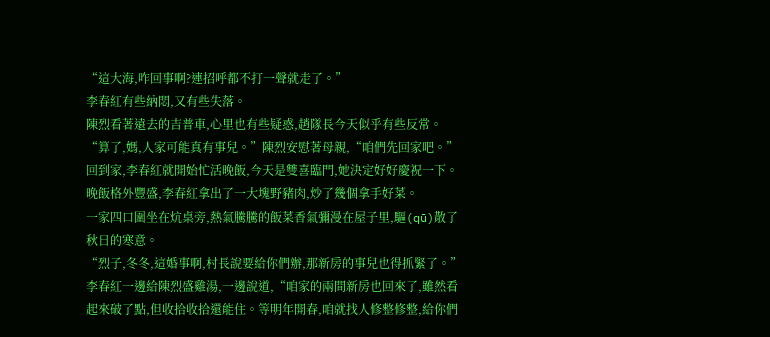“這大海,咋回事啊?連招呼都不打一聲就走了。”
李春紅有些納悶,又有些失落。
陳烈看著遠去的吉普車,心里也有些疑惑,趙隊長今天似乎有些反常。
“算了,媽,人家可能真有事兒。”陳烈安慰著母親,“咱們先回家吧。”
回到家,李春紅就開始忙活晚飯,今天是雙喜臨門,她決定好好慶祝一下。
晚飯格外豐盛,李春紅拿出了一大塊野豬肉,炒了幾個拿手好菜。
一家四口圍坐在炕桌旁,熱氣騰騰的飯菜香氣彌漫在屋子里,驅(qū)散了秋日的寒意。
“烈子,冬冬,這婚事啊,村長說要給你們辦,那新房的事兒也得抓緊了。”李春紅一邊給陳烈盛雞湯,一邊說道,“咱家的兩間新房也回來了,雖然看起來破了點,但收拾收拾還能住。等明年開春,咱就找人修整修整,給你們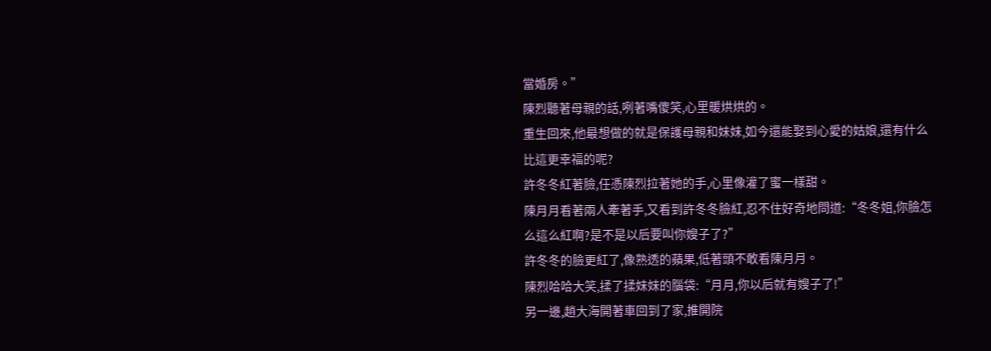當婚房。”
陳烈聽著母親的話,咧著嘴傻笑,心里暖烘烘的。
重生回來,他最想做的就是保護母親和妹妹,如今還能娶到心愛的姑娘,還有什么比這更幸福的呢?
許冬冬紅著臉,任憑陳烈拉著她的手,心里像灌了蜜一樣甜。
陳月月看著兩人牽著手,又看到許冬冬臉紅,忍不住好奇地問道:“冬冬姐,你臉怎么這么紅啊?是不是以后要叫你嫂子了?”
許冬冬的臉更紅了,像熟透的蘋果,低著頭不敢看陳月月。
陳烈哈哈大笑,揉了揉妹妹的腦袋:“月月,你以后就有嫂子了!”
另一邊,趙大海開著車回到了家,推開院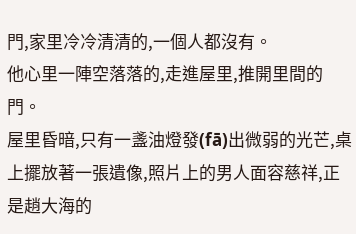門,家里冷冷清清的,一個人都沒有。
他心里一陣空落落的,走進屋里,推開里間的門。
屋里昏暗,只有一盞油燈發(fā)出微弱的光芒,桌上擺放著一張遺像,照片上的男人面容慈祥,正是趙大海的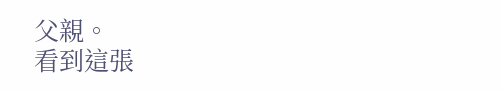父親。
看到這張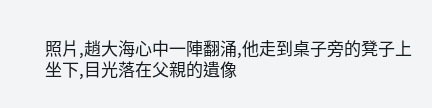照片,趙大海心中一陣翻涌,他走到桌子旁的凳子上坐下,目光落在父親的遺像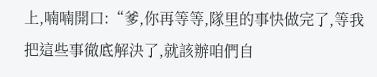上,喃喃開口:“爹,你再等等,隊里的事快做完了,等我把這些事徹底解決了,就該辦咱們自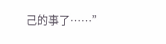己的事了……”